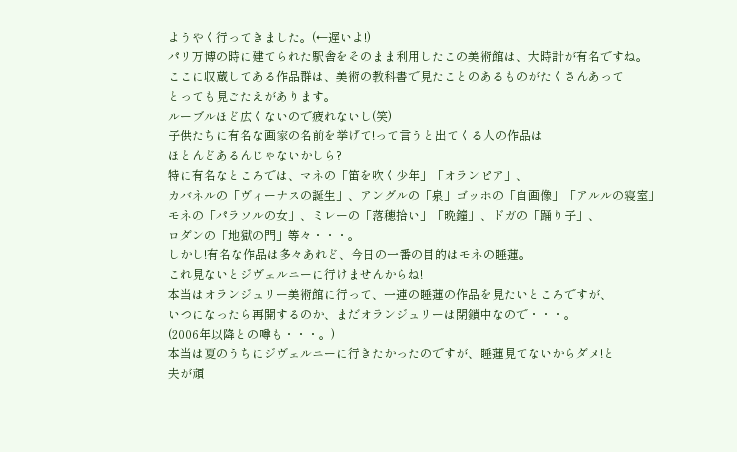ようやく行ってきました。(←遅いよ!)
パリ万博の時に建てられた駅舎をそのまま利用したこの美術館は、大時計が有名ですね。
ここに収蔵してある作品群は、美術の教科書で見たことのあるものがたくさんあって
とっても見ごたえがあります。
ルーブルほど広くないので疲れないし(笑)
子供たちに有名な画家の名前を挙げて!って言うと出てくる人の作品は
ほとんどあるんじゃないかしら?
特に有名なところでは、マネの「笛を吹く少年」「オランピア」、
カバネルの「ヴィーナスの誕生」、アングルの「泉」ゴッホの「自画像」「アルルの寝室」
モネの「パラソルの女」、ミレーの「落穂拾い」「晩鐘」、ドガの「踊り子」、
ロダンの「地獄の門」等々・・・。
しかし!有名な作品は多々あれど、今日の一番の目的はモネの睡蓮。
これ見ないとジヴェルニーに行けませんからね!
本当はオランジュリー美術館に行って、一連の睡蓮の作品を見たいところですが、
いつになったら再開するのか、まだオランジュリーは閉鎖中なので・・・。
(2006年以降との噂も・・・。)
本当は夏のうちにジヴェルニーに行きたかったのですが、睡蓮見てないからダメ!と
夫が頑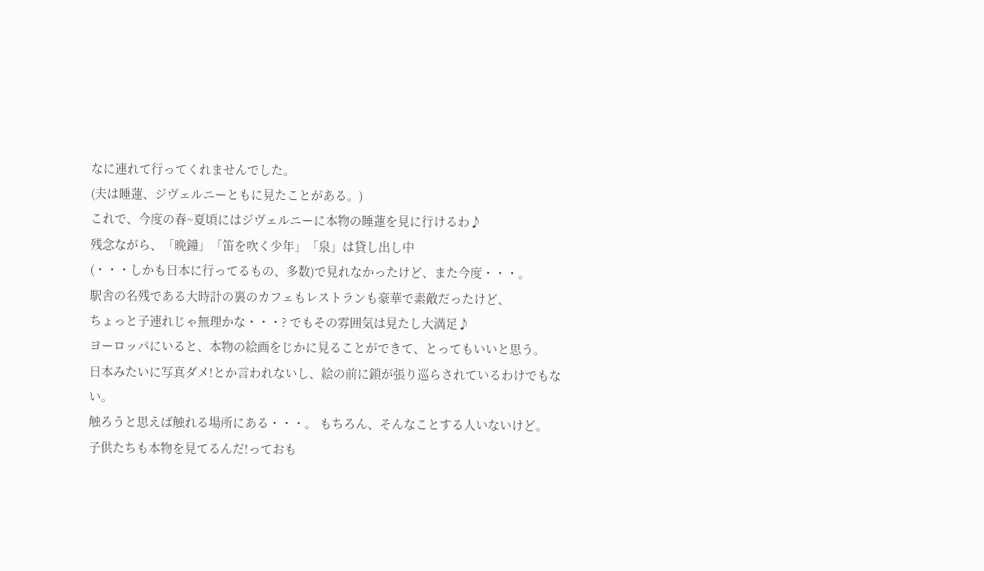なに連れて行ってくれませんでした。
(夫は睡蓮、ジヴェルニーともに見たことがある。)
これで、今度の春~夏頃にはジヴェルニーに本物の睡蓮を見に行けるわ♪
残念ながら、「晩鐘」「笛を吹く少年」「泉」は貸し出し中
(・・・しかも日本に行ってるもの、多数)で見れなかったけど、また今度・・・。
駅舎の名残である大時計の裏のカフェもレストランも豪華で素敵だったけど、
ちょっと子連れじゃ無理かな・・・? でもその雰囲気は見たし大満足♪
ヨーロッパにいると、本物の絵画をじかに見ることができて、とってもいいと思う。
日本みたいに写真ダメ!とか言われないし、絵の前に鎖が張り巡らされているわけでもない。
触ろうと思えば触れる場所にある・・・。 もちろん、そんなことする人いないけど。
子供たちも本物を見てるんだ!っておも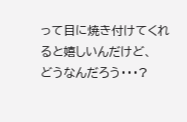って目に焼き付けてくれると嬉しいんだけど、
どうなんだろう・・・?